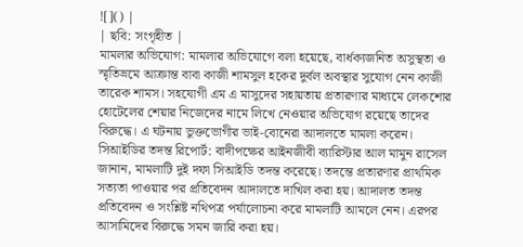![]() |
| ছবি: সংগৃহীত |
মামলার অভিযোগ: মামলার অভিযোগে বলা হয়েছে, বার্ধক্যজনিত অসুস্থতা ও স্মৃতিভ্রমে আক্রান্ত বাবা কাজী শামসুল হকের দুর্বল অবস্থার সুযোগ নেন কাজী তারেক শামস। সহযোগী এম এ মাসুদের সহায়তায় প্রতারণার মাধ্যমে লেকশোর হোটেলের শেয়ার নিজেদের নামে লিখে নেওয়ার অভিযোগ রয়েছে তাদের বিরুদ্ধে। এ ঘটনায় ভুক্তভোগীর ভাই-বোনেরা আদালতে মামলা করেন।
সিআইডির তদন্ত রিপোর্ট: বাদীপক্ষের আইনজীবী ব্যারিস্টার আল মামুন রাসেল জানান, মামলাটি দুই দফা সিআইডি তদন্ত করেছে। তদন্তে প্রতারণার প্রাথমিক সত্যতা পাওয়ার পর প্রতিবেদন আদালতে দাখিল করা হয়। আদালত তদন্ত প্রতিবেদন ও সংশ্লিষ্ট নথিপত্র পর্যালোচনা করে মামলাটি আমলে নেন। এরপর আসামিদের বিরুদ্ধে সমন জারি করা হয়।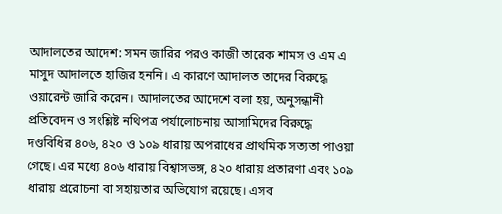আদালতের আদেশ: সমন জারির পরও কাজী তারেক শামস ও এম এ মাসুদ আদালতে হাজির হননি। এ কারণে আদালত তাদের বিরুদ্ধে ওয়ারেন্ট জারি করেন। আদালতের আদেশে বলা হয়, অনুসন্ধানী প্রতিবেদন ও সংশ্লিষ্ট নথিপত্র পর্যালোচনায় আসামিদের বিরুদ্ধে দণ্ডবিধির ৪০৬, ৪২০ ও ১০৯ ধারায় অপরাধের প্রাথমিক সত্যতা পাওয়া গেছে। এর মধ্যে ৪০৬ ধারায় বিশ্বাসভঙ্গ, ৪২০ ধারায় প্রতারণা এবং ১০৯ ধারায় প্ররোচনা বা সহায়তার অভিযোগ রয়েছে। এসব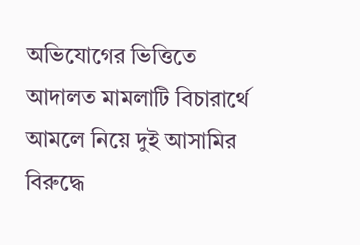অভিযোগের ভিত্তিতে আদালত মামলাটি বিচারার্থে আমলে নিয়ে দুই আসামির বিরুদ্ধে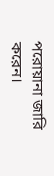পরোয়ানা জারি করেন।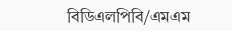বিডিএলপিবি/এমএম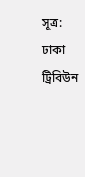সূত্র: ঢাকা ট্রিবিউন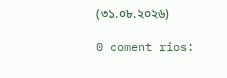(৩১.০৮.২০২৬)

0 coment rios: